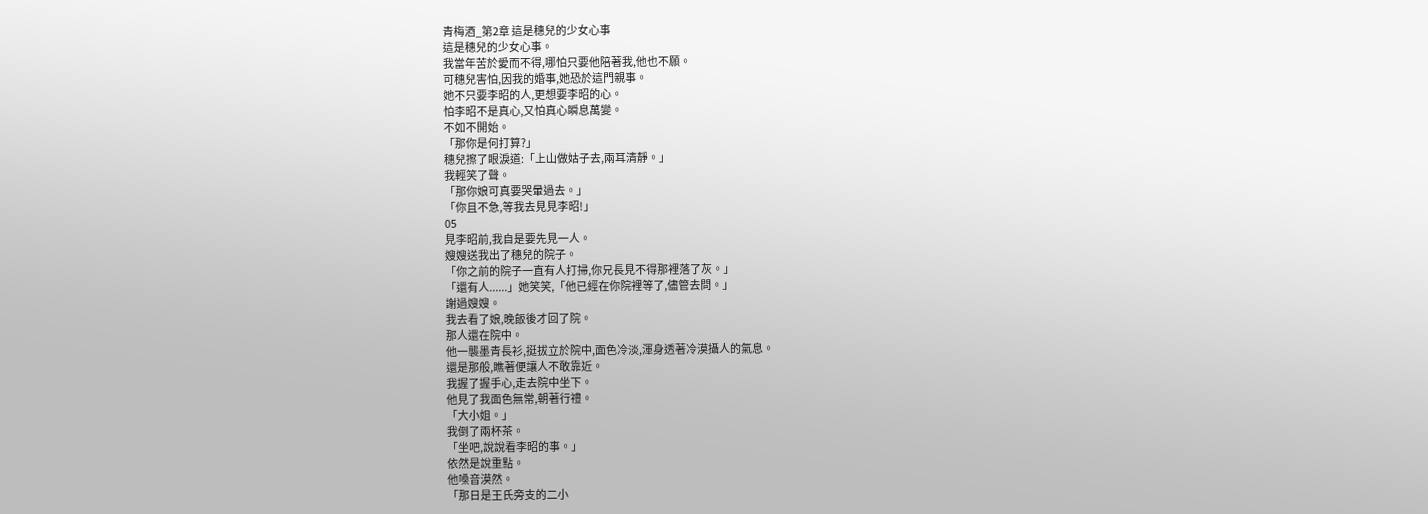青梅酒_第2章 這是穗兒的少女心事
這是穗兒的少女心事。
我當年苦於愛而不得,哪怕只要他陪著我,他也不願。
可穗兒害怕,因我的婚事,她恐於這門親事。
她不只要李昭的人,更想要李昭的心。
怕李昭不是真心,又怕真心瞬息萬變。
不如不開始。
「那你是何打算?」
穗兒擦了眼淚道:「上山做姑子去,兩耳清靜。」
我輕笑了聲。
「那你娘可真要哭暈過去。」
「你且不急,等我去見見李昭!」
05
見李昭前,我自是要先見一人。
嫂嫂送我出了穗兒的院子。
「你之前的院子一直有人打掃,你兄長見不得那裡落了灰。」
「還有人......」她笑笑,「他已經在你院裡等了,儘管去問。」
謝過嫂嫂。
我去看了娘,晚飯後才回了院。
那人還在院中。
他一襲墨青長衫,挺拔立於院中,面色冷淡,渾身透著冷漠攝人的氣息。
還是那般,瞧著便讓人不敢靠近。
我握了握手心,走去院中坐下。
他見了我面色無常,朝著行禮。
「大小姐。」
我倒了兩杯茶。
「坐吧,說說看李昭的事。」
依然是說重點。
他嗓音漠然。
「那日是王氏旁支的二小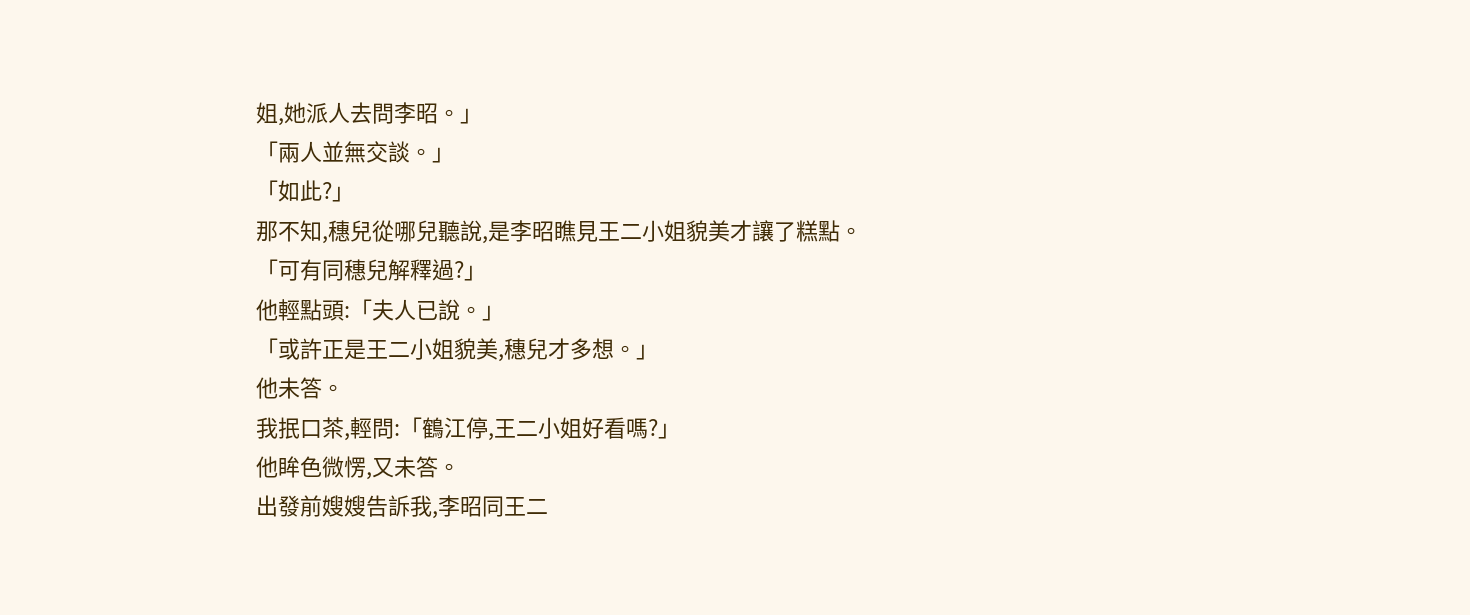姐,她派人去問李昭。」
「兩人並無交談。」
「如此?」
那不知,穗兒從哪兒聽說,是李昭瞧見王二小姐貌美才讓了糕點。
「可有同穗兒解釋過?」
他輕點頭:「夫人已說。」
「或許正是王二小姐貌美,穗兒才多想。」
他未答。
我抿口茶,輕問:「鶴江停,王二小姐好看嗎?」
他眸色微愣,又未答。
出發前嫂嫂告訴我,李昭同王二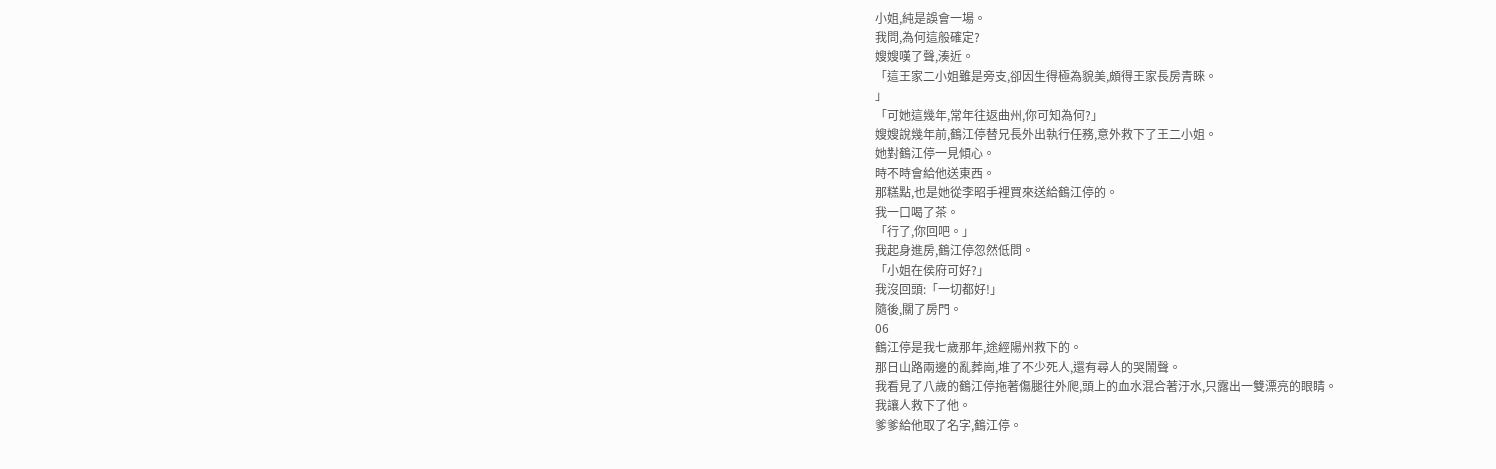小姐,純是誤會一場。
我問,為何這般確定?
嫂嫂嘆了聲,湊近。
「這王家二小姐雖是旁支,卻因生得極為貌美,頗得王家長房青睞。
」
「可她這幾年,常年往返曲州,你可知為何?」
嫂嫂說幾年前,鶴江停替兄長外出執行任務,意外救下了王二小姐。
她對鶴江停一見傾心。
時不時會給他送東西。
那糕點,也是她從李昭手裡買來送給鶴江停的。
我一口喝了茶。
「行了,你回吧。」
我起身進房,鶴江停忽然低問。
「小姐在侯府可好?」
我沒回頭:「一切都好!」
隨後,關了房門。
06
鶴江停是我七歲那年,途經陽州救下的。
那日山路兩邊的亂葬崗,堆了不少死人,還有尋人的哭鬧聲。
我看見了八歲的鶴江停拖著傷腿往外爬,頭上的血水混合著汙水,只露出一雙漂亮的眼睛。
我讓人救下了他。
爹爹給他取了名字,鶴江停。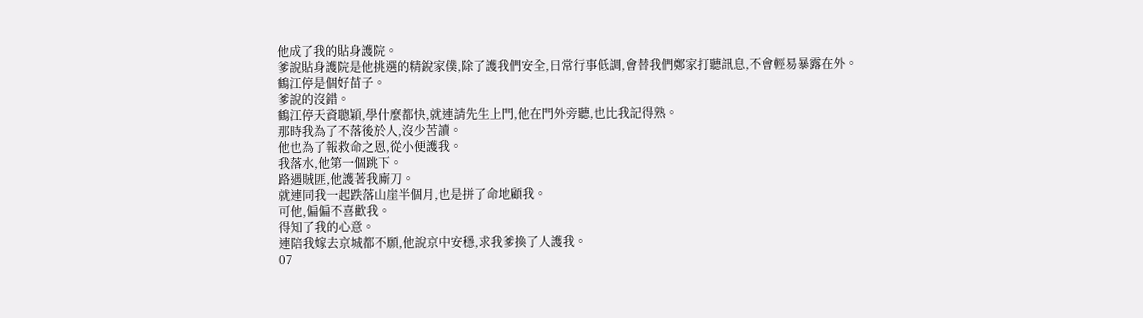他成了我的貼身護院。
爹說貼身護院是他挑選的精銳家僕,除了護我們安全,日常行事低調,會替我們鄭家打聽訊息,不會輕易暴露在外。
鶴江停是個好苗子。
爹說的沒錯。
鶴江停天資聰穎,學什麼都快,就連請先生上門,他在門外旁聽,也比我記得熟。
那時我為了不落後於人,沒少苦讀。
他也為了報救命之恩,從小便護我。
我落水,他第一個跳下。
路遇賊匪,他護著我廝刀。
就連同我一起跌落山崖半個月,也是拼了命地顧我。
可他,偏偏不喜歡我。
得知了我的心意。
連陪我嫁去京城都不願,他說京中安穩,求我爹換了人護我。
07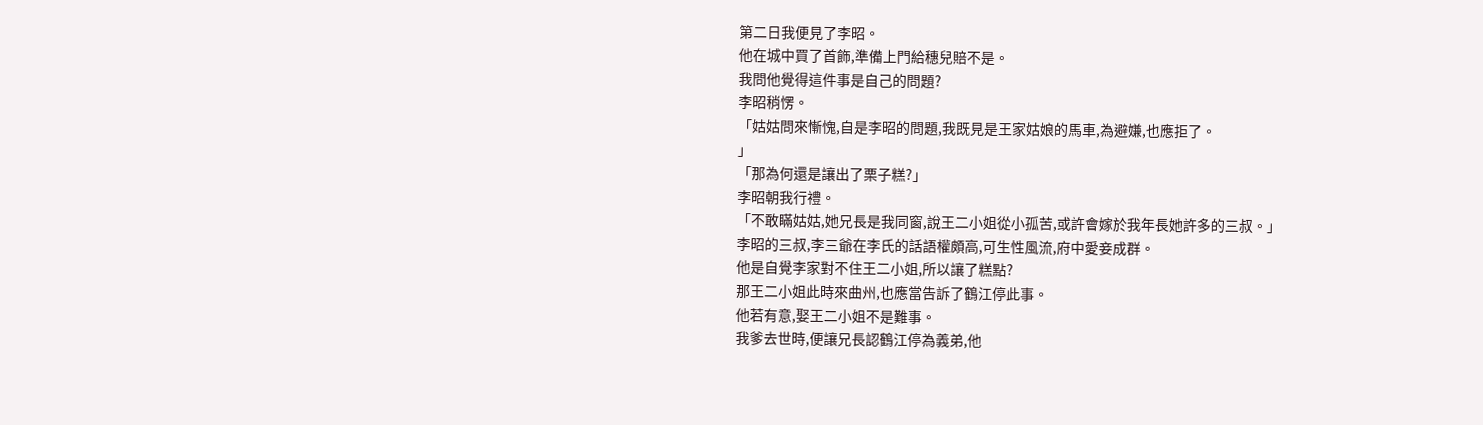第二日我便見了李昭。
他在城中買了首飾,準備上門給穗兒賠不是。
我問他覺得這件事是自己的問題?
李昭稍愣。
「姑姑問來慚愧,自是李昭的問題,我既見是王家姑娘的馬車,為避嫌,也應拒了。
」
「那為何還是讓出了栗子糕?」
李昭朝我行禮。
「不敢瞞姑姑,她兄長是我同窗,說王二小姐從小孤苦,或許會嫁於我年長她許多的三叔。」
李昭的三叔,李三爺在李氏的話語權頗高,可生性風流,府中愛妾成群。
他是自覺李家對不住王二小姐,所以讓了糕點?
那王二小姐此時來曲州,也應當告訴了鶴江停此事。
他若有意,娶王二小姐不是難事。
我爹去世時,便讓兄長認鶴江停為義弟,他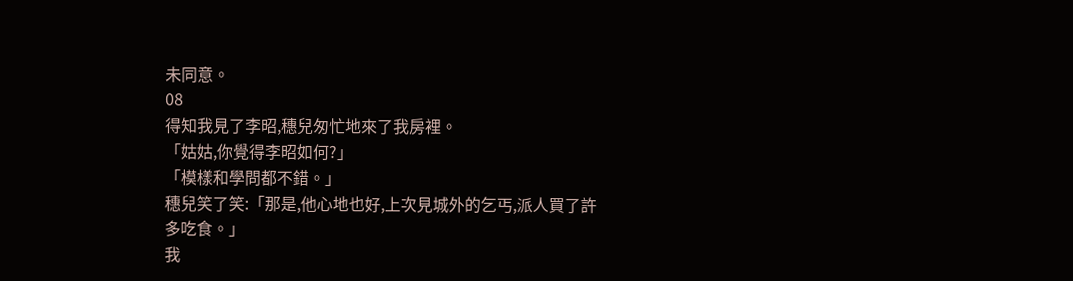未同意。
08
得知我見了李昭,穗兒匆忙地來了我房裡。
「姑姑,你覺得李昭如何?」
「模樣和學問都不錯。」
穗兒笑了笑:「那是,他心地也好,上次見城外的乞丐,派人買了許多吃食。」
我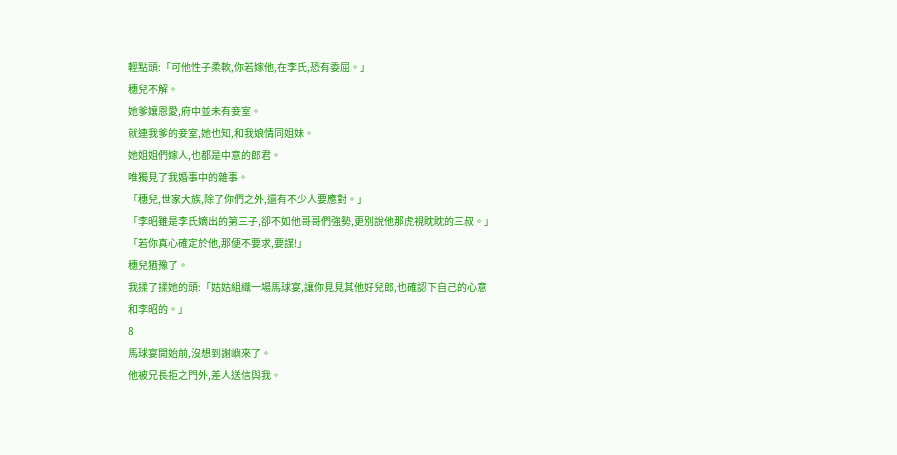輕點頭:「可他性子柔軟,你若嫁他,在李氏,恐有委屈。」
穗兒不解。
她爹孃恩愛,府中並未有妾室。
就連我爹的妾室,她也知,和我娘情同姐妹。
她姐姐們嫁人,也都是中意的郎君。
唯獨見了我婚事中的雜事。
「穗兒,世家大族,除了你們之外,還有不少人要應對。」
「李昭雖是李氏嫡出的第三子,卻不如他哥哥們強勢,更別說他那虎視眈眈的三叔。」
「若你真心確定於他,那便不要求,要謀!」
穗兒猶豫了。
我揉了揉她的頭:「姑姑組織一場馬球宴,讓你見見其他好兒郎,也確認下自己的心意和李昭的。」
8
馬球宴開始前,沒想到謝嶼來了。
他被兄長拒之門外,差人送信與我。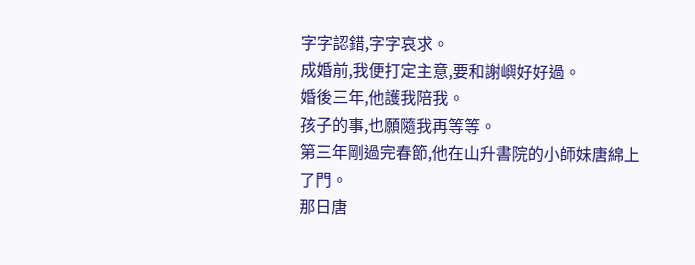字字認錯,字字哀求。
成婚前,我便打定主意,要和謝嶼好好過。
婚後三年,他護我陪我。
孩子的事,也願隨我再等等。
第三年剛過完春節,他在山升書院的小師妹唐綿上了門。
那日唐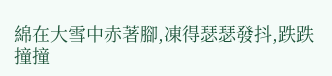綿在大雪中赤著腳,凍得瑟瑟發抖,跌跌撞撞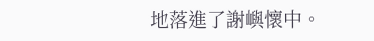地落進了謝嶼懷中。